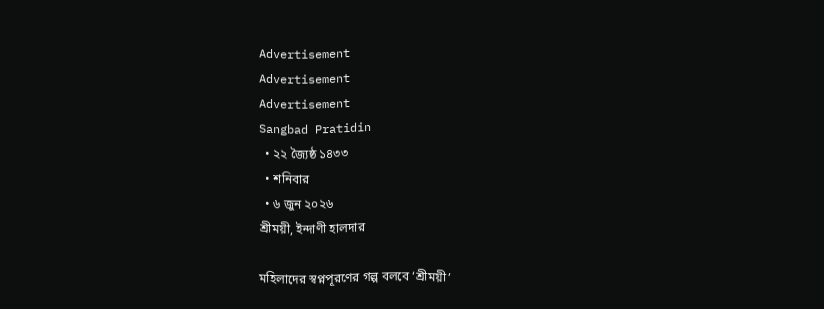Advertisement
Advertisement
Advertisement
Sangbad Pratidin
  • ২২ জ্যৈষ্ঠ ১৪৩৩
  • শনিবার
  • ৬ জুন ২০২৬
শ্রীময়ী, ইন্দাণী হালদার

মহিলাদের স্বপ্নপূরণের গল্প বলবে ‘শ্রীময়ী’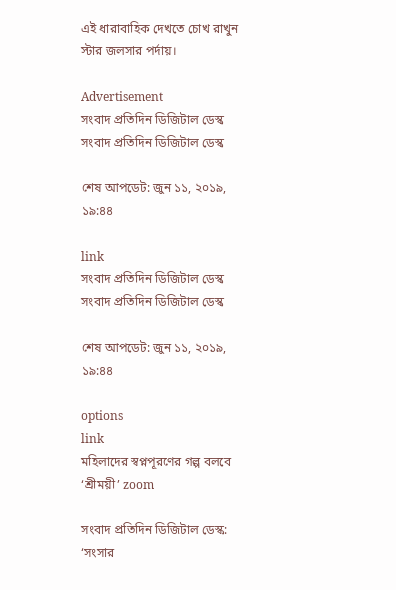এই ধারাবাহিক দেখতে চোখ রাখুন স্টার জলসার পর্দায়।

Advertisement
সংবাদ প্রতিদিন ডিজিটাল ডেস্ক
সংবাদ প্রতিদিন ডিজিটাল ডেস্ক

শেষ আপডেট: জুন ১১, ২০১৯, ১৯:৪৪

link
সংবাদ প্রতিদিন ডিজিটাল ডেস্ক
সংবাদ প্রতিদিন ডিজিটাল ডেস্ক

শেষ আপডেট: জুন ১১, ২০১৯, ১৯:৪৪

options
link
মহিলাদের স্বপ্নপূরণের গল্প বলবে ‘শ্রীময়ী’ zoom

সংবাদ প্রতিদিন ডিজিটাল ডেস্ক: ‘সংসার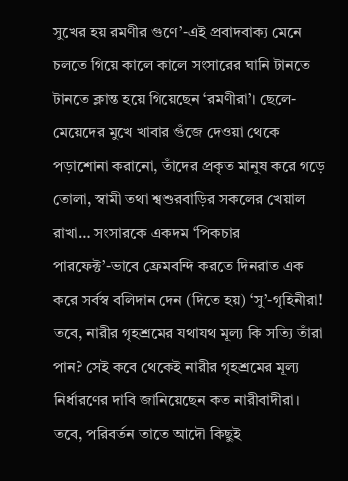সুখের হয় রমণীর গুণে’-এই প্রবাদবাক্য মেনে চলতে গিয়ে কালে কালে সংসারের ঘানি টানতে টানতে ক্লান্ত হয়ে গিয়েছেন ‘রমণীরা’। ছেলে-মেয়েদের মুখে খাবার গুঁজে দেওয়া থেকে পড়াশোনা করানো, তাঁদের প্রকৃত মানুষ করে গড়ে তোলা, স্বামী তথা শ্বশুরবাড়ির সকলের খেয়াল রাখা… সংসারকে একদম ‘পিকচার পারফেক্ট’-ভাবে ফ্রেমবন্দি করতে দিনরাত এক করে সর্বস্ব বলিদান দেন (দিতে হয়) ‘সু’-গৃহিনীরা! তবে, নারীর গৃহশ্রমের যথাযথ মূল্য কি সত্যি তাঁরা পান? সেই কবে থেকেই নারীর গৃহশ্রমের মূল্য নির্ধারণের দাবি জানিয়েছেন কত নারীবাদীরা। তবে, পরিবর্তন তাতে আদৌ কিছুই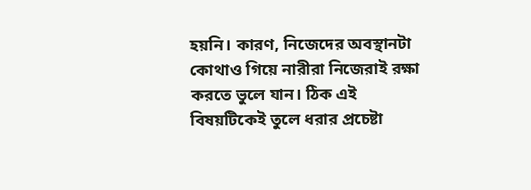হয়নি। কারণ, নিজেদের অবস্থানটা কোথাও গিয়ে নারীরা নিজেরাই রক্ষা করতে ভুলে যান। ঠিক এই বিষয়টিকেই তুলে ধরার প্রচেষ্টা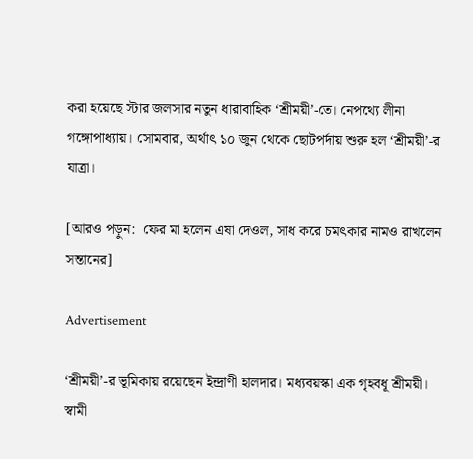করা হয়েছে স্টার জলসার নতুন ধারাবাহিক ‘শ্রীময়ী’-তে। নেপথ্যে লীনা গঙ্গোপাধ্যায়। সোমবার, অর্থাৎ ১০ জুন থেকে ছোটপর্দায় শুরু হল ‘শ্রীময়ী’-র যাত্রা।

[আরও পড়ুন:  ফের মা হলেন এষা দেওল, সাধ করে চমৎকার নামও রাখলেন সন্তানের]

Advertisement

‘শ্রীময়ী’-র ভূমিকায় রয়েছেন ইন্দ্রাণী হালদার। মধ্যবয়স্কা এক গৃহবধূ শ্রীময়ী। স্বামী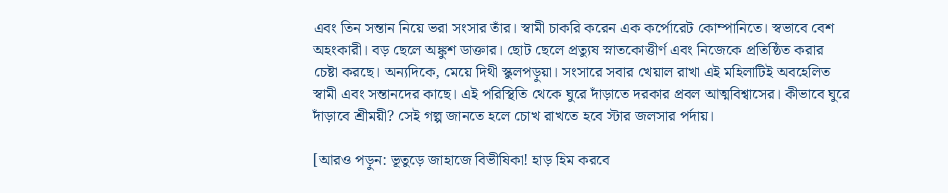এবং তিন সন্তান নিয়ে ভরা সংসার তাঁর। স্বামী চাকরি করেন এক কর্পোরেট কোম্পানিতে। স্বভাবে বেশ অহংকারী। বড় ছেলে অঙ্কুশ ডাক্তার। ছোট ছেলে প্রত্যুষ স্নাতকোত্তীর্ণ এবং নিজেকে প্রতিষ্ঠিত করার চেষ্টা করছে। অন্যদিকে, মেয়ে দিথী স্কুলপড়ুয়া। সংসারে সবার খেয়াল রাখা এই মহিলাটিই অবহেলিত স্বামী এবং সন্তানদের কাছে। এই পরিস্থিতি থেকে ঘুরে দাঁড়াতে দরকার প্রবল আত্মবিশ্বাসের। কীভাবে ঘুরে দাঁড়াবে শ্রীময়ী? সেই গল্প জানতে হলে চোখ রাখতে হবে স্টার জলসার পর্দায়।

[আরও পড়ুন: ভূতুড়ে জাহাজে বিভীষিকা! হাড় হিম করবে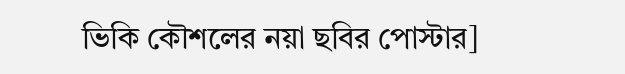ভিকি কৌশলের নয়া ছবির পোস্টার]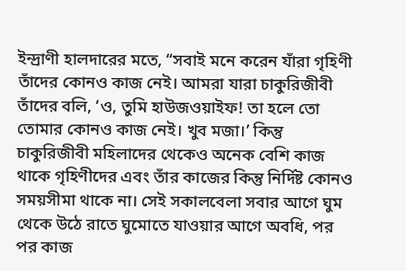ইন্দ্রাণী হালদারের মতে, “সবাই মনে করেন যাঁরা গৃহিণী তাঁদের কোনও কাজ নেই। আমরা যারা চাকুরিজীবী তাঁদের বলি, ‘ও, তুমি হাউজওয়াইফ! তা হলে তো তোমার কোনও কাজ নেই। খুব মজা।’ কিন্তু চাকুরিজীবী মহিলাদের থেকেও অনেক বেশি কাজ থাকে গৃহিণীদের এবং তাঁর কাজের কিন্তু নির্দিষ্ট কোনও সময়সীমা থাকে না। সেই সকালবেলা সবার আগে ঘুম থেকে উঠে রাতে ঘুমোতে যাওয়ার আগে অবধি, পর পর কাজ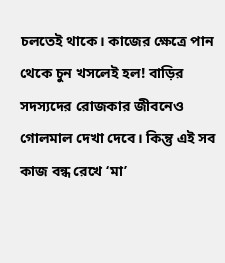চলতেই থাকে। কাজের ক্ষেত্রে পান থেকে চুন খসলেই হল! বাড়ির সদস্যদের রোজকার জীবনেও গোলমাল দেখা দেবে। কিন্তু এই সব কাজ বন্ধ রেখে ‘মা’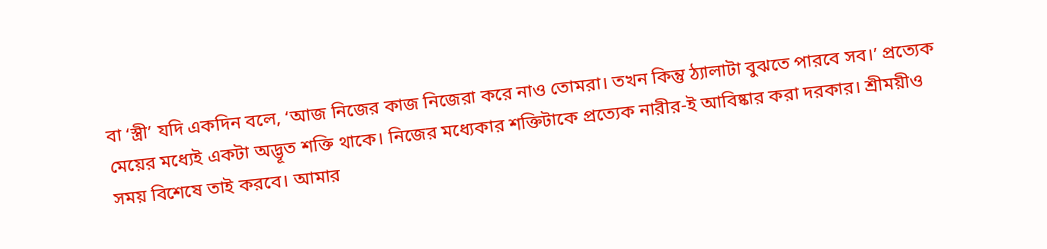বা ‘স্ত্রী’ যদি একদিন বলে, ‘আজ নিজের কাজ নিজেরা করে নাও তোমরা। তখন কিন্তু ঠ্যালাটা বুঝতে পারবে সব।’ প্রত্যেক মেয়ের মধ্যেই একটা অদ্ভূত শক্তি থাকে। নিজের মধ্যেকার শক্তিটাকে প্রত্যেক নারীর-ই আবিষ্কার করা দরকার। শ্রীময়ীও সময় বিশেষে তাই করবে। আমার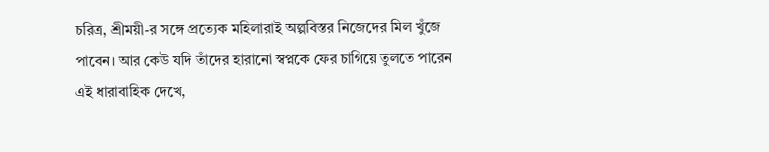চরিত্র, শ্রীময়ী-র সঙ্গে প্রত্যেক মহিলারাই অল্পবিস্তর নিজেদের মিল খুঁজে পাবেন। আর কেউ যদি তাঁদের হারানো স্বপ্নকে ফের চাগিয়ে তুলতে পারেন এই ধারাবাহিক দেখে,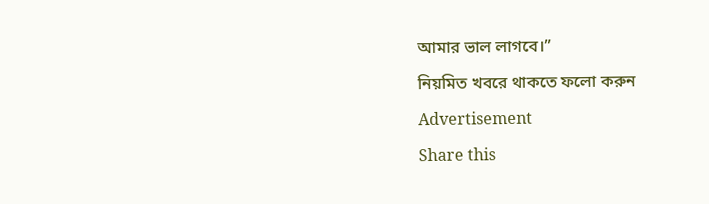আমার ভাল লাগবে।”

নিয়মিত খবরে থাকতে ফলো করুন

Advertisement

Share this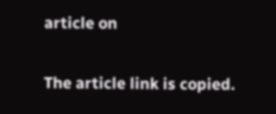article on

The article link is copied.